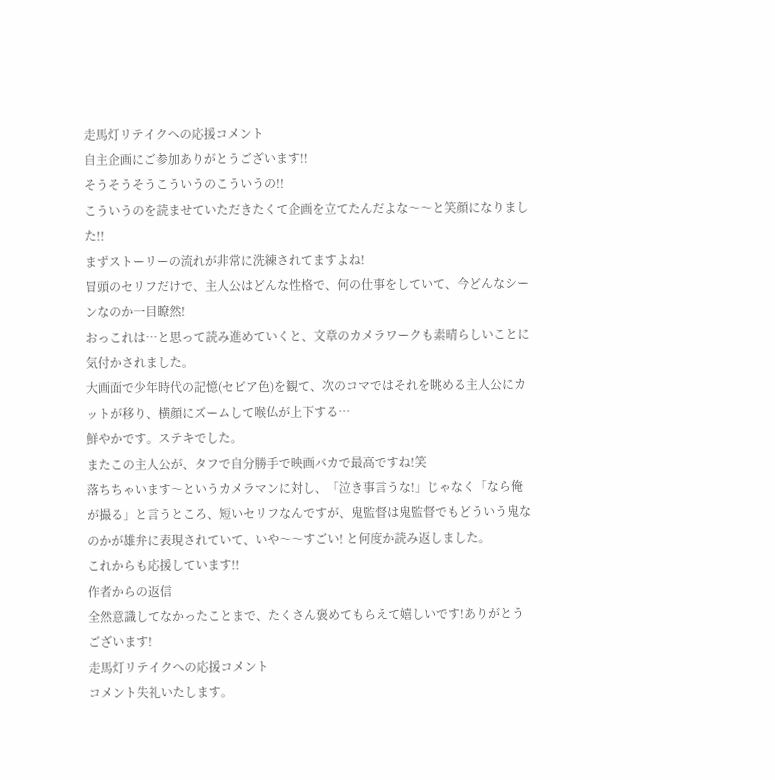走馬灯リテイクへの応援コメント
自主企画にご参加ありがとうございます!!
そうそうそうこういうのこういうの!!
こういうのを読ませていただきたくて企画を立てたんだよな〜〜と笑顔になりました!!
まずストーリーの流れが非常に洗練されてますよね!
冒頭のセリフだけで、主人公はどんな性格で、何の仕事をしていて、今どんなシーンなのか一目瞭然!
おっこれは…と思って読み進めていくと、文章のカメラワークも素晴らしいことに気付かされました。
大画面で少年時代の記憶(セピア色)を観て、次のコマではそれを眺める主人公にカットが移り、横顔にズームして喉仏が上下する…
鮮やかです。ステキでした。
またこの主人公が、タフで自分勝手で映画バカで最高ですね!笑
落ちちゃいます〜というカメラマンに対し、「泣き事言うな!」じゃなく「なら俺が撮る」と言うところ、短いセリフなんですが、鬼監督は鬼監督でもどういう鬼なのかが雄弁に表現されていて、いや〜〜すごい! と何度か読み返しました。
これからも応援しています!!
作者からの返信
全然意識してなかったことまで、たくさん褒めてもらえて嬉しいです!ありがとうございます!
走馬灯リテイクへの応援コメント
コメント失礼いたします。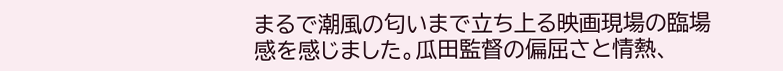まるで潮風の匂いまで立ち上る映画現場の臨場感を感じました。瓜田監督の偏屈さと情熱、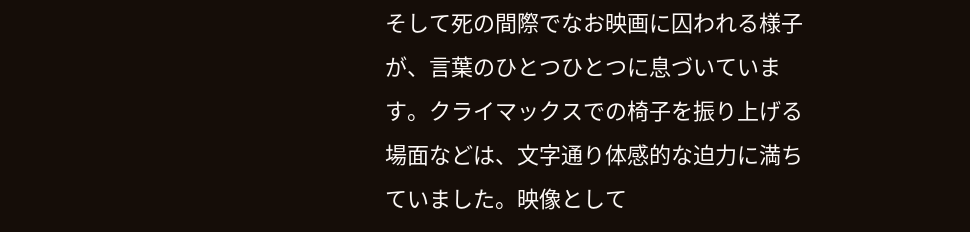そして死の間際でなお映画に囚われる様子が、言葉のひとつひとつに息づいています。クライマックスでの椅子を振り上げる場面などは、文字通り体感的な迫力に満ちていました。映像として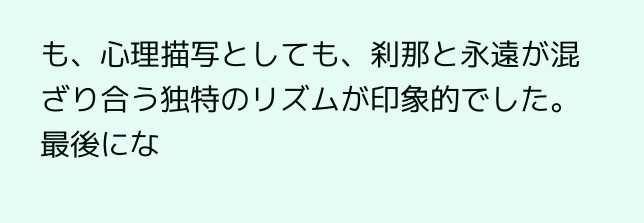も、心理描写としても、刹那と永遠が混ざり合う独特のリズムが印象的でした。
最後にな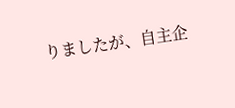りましたが、自主企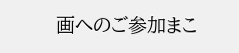画へのご参加まこ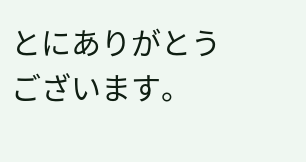とにありがとうございます。